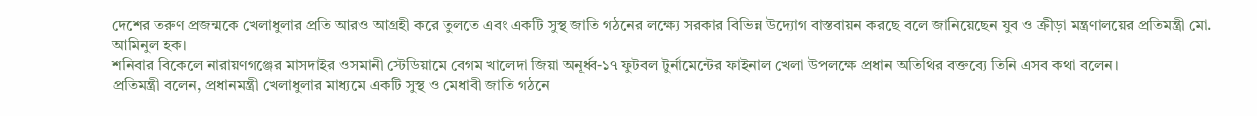দেশের তরুণ প্রজন্মকে খেলাধুলার প্রতি আরও আগ্রহী করে তুলতে এবং একটি সুস্থ জাতি গঠনের লক্ষ্যে সরকার বিভিন্ন উদ্যোগ বাস্তবায়ন করছে বলে জানিয়েছেন যুব ও ক্রীড়া মন্ত্রণালয়ের প্রতিমন্ত্রী মো. আমিনুল হক।
শনিবার বিকেলে নারায়ণগঞ্জের মাসদাইর ওসমানী স্টেডিয়ামে বেগম খালেদা জিয়া অনূর্ধ্ব-১৭ ফুটবল টুর্নামেন্টের ফাইনাল খেলা উপলক্ষে প্রধান অতিথির বক্তব্যে তিনি এসব কথা বলেন।
প্রতিমন্ত্রী বলেন, প্রধানমন্ত্রী খেলাধুলার মাধ্যমে একটি সুস্থ ও মেধাবী জাতি গঠনে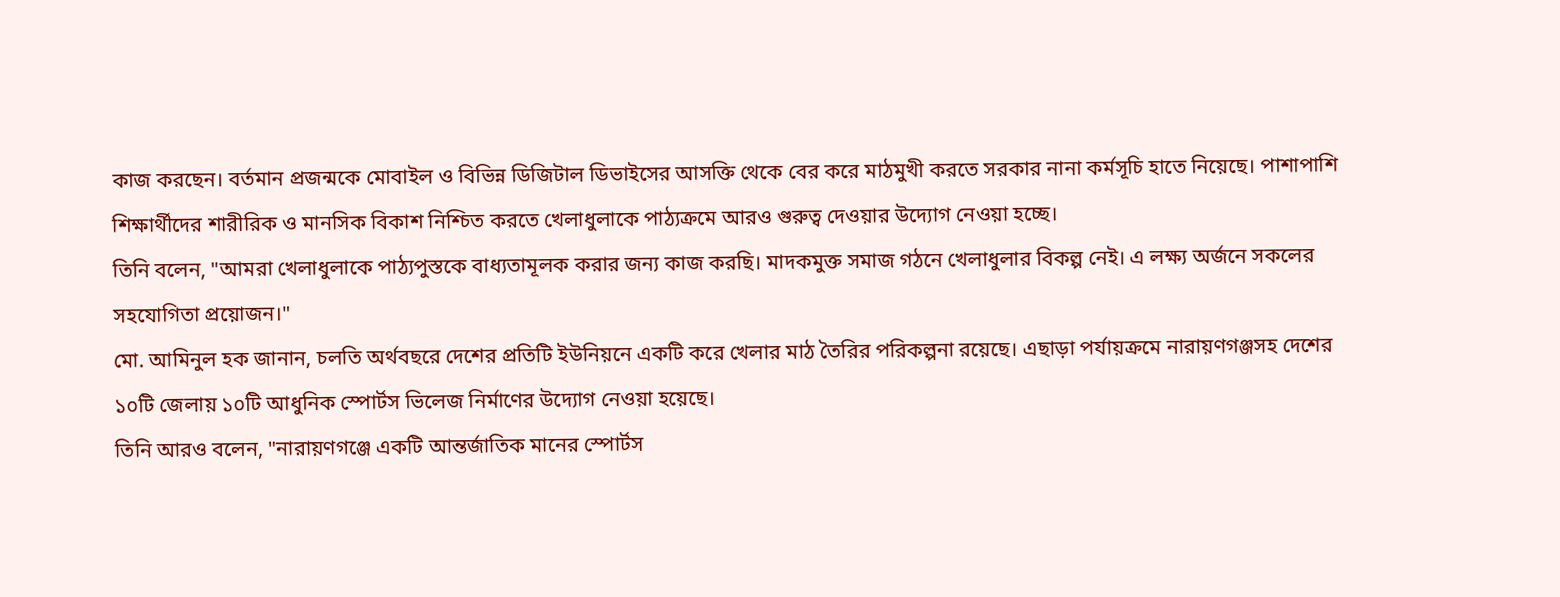কাজ করছেন। বর্তমান প্রজন্মকে মোবাইল ও বিভিন্ন ডিজিটাল ডিভাইসের আসক্তি থেকে বের করে মাঠমুখী করতে সরকার নানা কর্মসূচি হাতে নিয়েছে। পাশাপাশি শিক্ষার্থীদের শারীরিক ও মানসিক বিকাশ নিশ্চিত করতে খেলাধুলাকে পাঠ্যক্রমে আরও গুরুত্ব দেওয়ার উদ্যোগ নেওয়া হচ্ছে।
তিনি বলেন, "আমরা খেলাধুলাকে পাঠ্যপুস্তকে বাধ্যতামূলক করার জন্য কাজ করছি। মাদকমুক্ত সমাজ গঠনে খেলাধুলার বিকল্প নেই। এ লক্ষ্য অর্জনে সকলের সহযোগিতা প্রয়োজন।"
মো. আমিনুল হক জানান, চলতি অর্থবছরে দেশের প্রতিটি ইউনিয়নে একটি করে খেলার মাঠ তৈরির পরিকল্পনা রয়েছে। এছাড়া পর্যায়ক্রমে নারায়ণগঞ্জসহ দেশের ১০টি জেলায় ১০টি আধুনিক স্পোর্টস ভিলেজ নির্মাণের উদ্যোগ নেওয়া হয়েছে।
তিনি আরও বলেন, "নারায়ণগঞ্জে একটি আন্তর্জাতিক মানের স্পোর্টস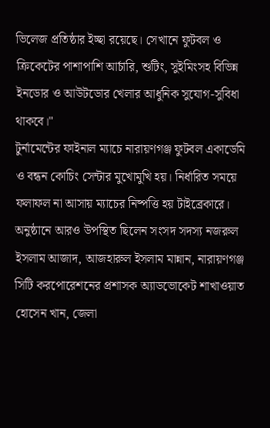ভিলেজ প্রতিষ্ঠার ইচ্ছা রয়েছে। সেখানে ফুটবল ও ক্রিকেটের পাশাপাশি আর্চারি, শুটিং, সুইমিংসহ বিভিন্ন ইনডোর ও আউটডোর খেলার আধুনিক সুযোগ-সুবিধা থাকবে।"
টুর্নামেন্টের ফাইনাল ম্যাচে নারায়ণগঞ্জ ফুটবল একাডেমি ও বন্ধন কোচিং সেন্টার মুখোমুখি হয়। নির্ধারিত সময়ে ফলাফল না আসায় ম্যাচের নিষ্পত্তি হয় টাইব্রেকারে।
অনুষ্ঠানে আরও উপস্থিত ছিলেন সংসদ সদস্য নজরুল ইসলাম আজাদ, আজহারুল ইসলাম মান্নান, নারায়ণগঞ্জ সিটি করপোরেশনের প্রশাসক অ্যাডভোকেট শাখাওয়াত হোসেন খান, জেলা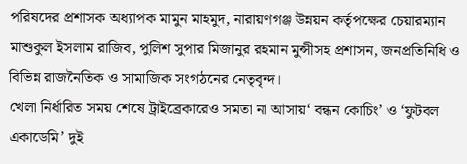পরিষদের প্রশাসক অধ্যাপক মামুন মাহমুদ, নারায়ণগঞ্জ উন্নয়ন কর্তৃপক্ষের চেয়ারম্যান মাশুকুল ইসলাম রাজিব, পুলিশ সুপার মিজানুর রহমান মুন্সীসহ প্রশাসন, জনপ্রতিনিধি ও বিভিন্ন রাজনৈতিক ও সামাজিক সংগঠনের নেতৃবৃন্দ।
খেলা নির্ধারিত সময় শেষে ট্রাইব্রেকারেও সমতা না আসায়‘ বন্ধন কোচিং’ ও ‘ফুটবল একাডেমি’ দুই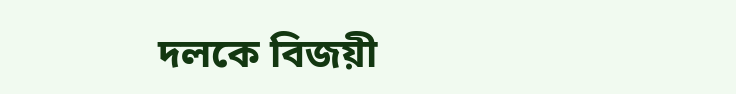দলকে বিজয়ী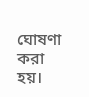ঘোষণা করা হয়।